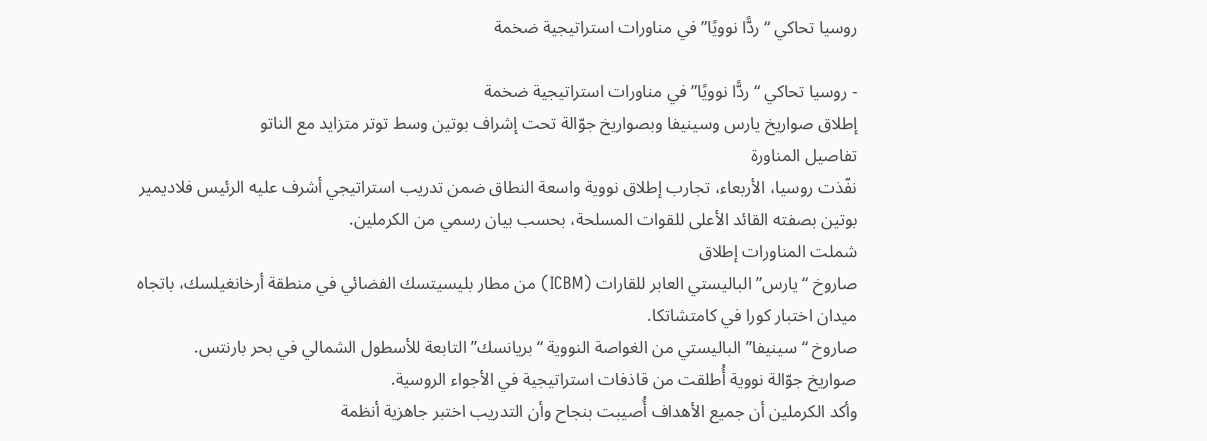روسيا تحاكي “ردًّا نوويًا” في مناورات استراتيجية ضخمة

- روسيا تحاكي “ردًّا نوويًا” في مناورات استراتيجية ضخمة
إطلاق صواريخ يارس وسينيفا وبصواريخ جوّالة تحت إشراف بوتين وسط توتر متزايد مع الناتو
تفاصيل المناورة
نفّذت روسيا، الأربعاء، تجارب إطلاق نووية واسعة النطاق ضمن تدريب استراتيجي أشرف عليه الرئيس فلاديمير بوتين بصفته القائد الأعلى للقوات المسلحة، بحسب بيان رسمي من الكرملين.
شملت المناورات إطلاق
صاروخ “يارس” الباليستي العابر للقارات (ICBM) من مطار بليسيتسك الفضائي في منطقة أرخانغيلسك، باتجاه ميدان اختبار كورا في كامتشاتكا.
صاروخ “سينيفا” الباليستي من الغواصة النووية “بريانسك” التابعة للأسطول الشمالي في بحر بارنتس.
صواريخ جوّالة نووية أُطلقت من قاذفات استراتيجية في الأجواء الروسية.
وأكد الكرملين أن جميع الأهداف أُصيبت بنجاح وأن التدريب اختبر جاهزية أنظمة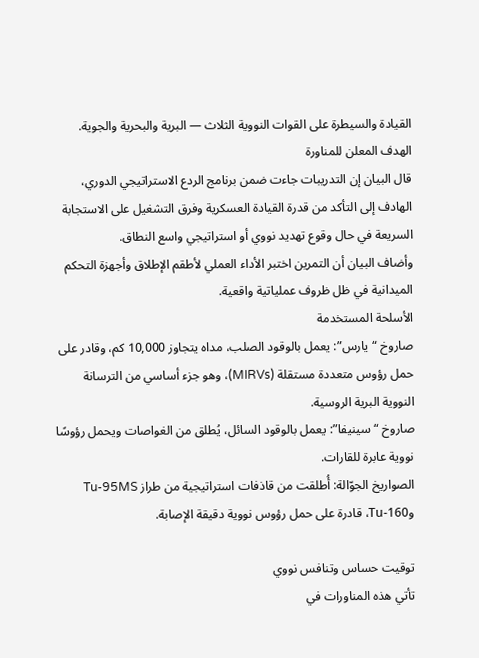القيادة والسيطرة على القوات النووية الثلاث — البرية والبحرية والجوية.
الهدف المعلن للمناورة
قال البيان إن التدريبات جاءت ضمن برنامج الردع الاستراتيجي الدوري، الهادف إلى التأكد من قدرة القيادة العسكرية وفرق التشغيل على الاستجابة السريعة في حال وقوع تهديد نووي أو استراتيجي واسع النطاق.
وأضاف البيان أن التمرين اختبر الأداء العملي لأطقم الإطلاق وأجهزة التحكم الميدانية في ظل ظروف عملياتية واقعية.
الأسلحة المستخدمة
صاروخ “يارس”: يعمل بالوقود الصلب، مداه يتجاوز 10,000 كم، وقادر على حمل رؤوس متعددة مستقلة (MIRVs)، وهو جزء أساسي من الترسانة النووية البرية الروسية.
صاروخ “سينيفا”: يعمل بالوقود السائل، يُطلق من الغواصات ويحمل رؤوسًا نووية عابرة للقارات.
الصواريخ الجوّالة: أُطلقت من قاذفات استراتيجية من طراز Tu-95MS وTu-160، قادرة على حمل رؤوس نووية دقيقة الإصابة.

توقيت حساس وتنافس نووي
تأتي هذه المناورات في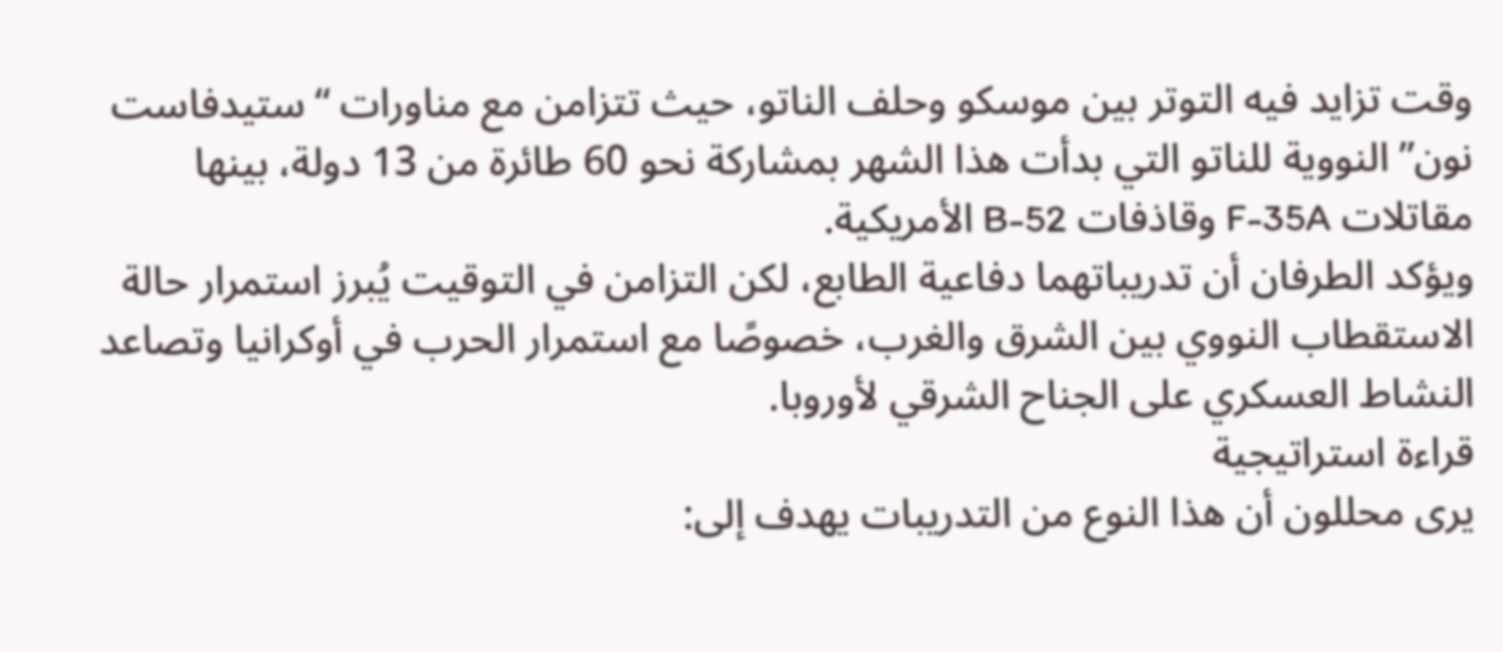وقت تزايد فيه التوتر بين موسكو وحلف الناتو، حيث تتزامن مع مناورات “ستيدفاست نون” النووية للناتو التي بدأت هذا الشهر بمشاركة نحو 60 طائرة من 13 دولة، بينها مقاتلات F-35A وقاذفات B-52 الأمريكية.
ويؤكد الطرفان أن تدريباتهما دفاعية الطابع، لكن التزامن في التوقيت يُبرز استمرار حالة الاستقطاب النووي بين الشرق والغرب، خصوصًا مع استمرار الحرب في أوكرانيا وتصاعد النشاط العسكري على الجناح الشرقي لأوروبا.
قراءة استراتيجية
يرى محللون أن هذا النوع من التدريبات يهدف إلى: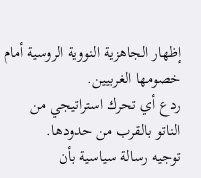إظهار الجاهزية النووية الروسية أمام خصومها الغربيين.
ردع أي تحرك استراتيجي من الناتو بالقرب من حدودها.
توجيه رسالة سياسية بأن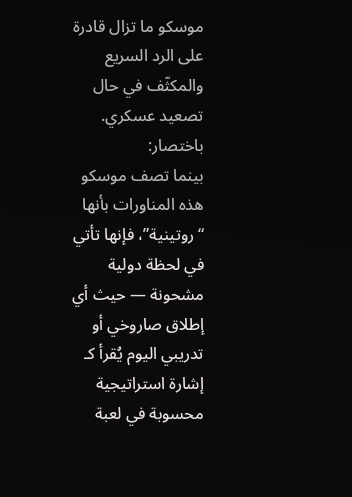موسكو ما تزال قادرة على الرد السريع والمكثّف في حال تصعيد عسكري.
باختصار:
بينما تصف موسكو هذه المناورات بأنها “روتينية”، فإنها تأتي في لحظة دولية مشحونة — حيث أي إطلاق صاروخي أو تدريبي اليوم يُقرأ كـ إشارة استراتيجية محسوبة في لعبة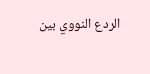الردع النووي بين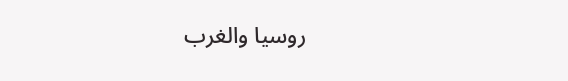روسيا والغرب